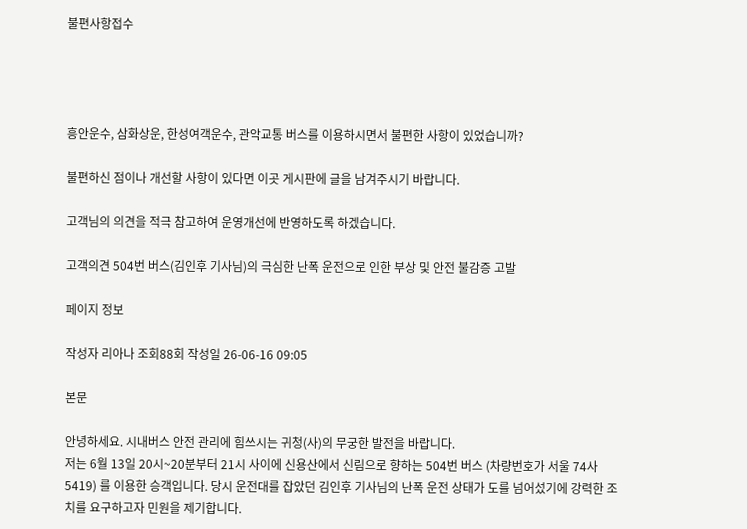불편사항접수




흥안운수, 삼화상운, 한성여객운수, 관악교통 버스를 이용하시면서 불편한 사항이 있었습니까?

불편하신 점이나 개선할 사항이 있다면 이곳 게시판에 글을 남겨주시기 바랍니다.

고객님의 의견을 적극 참고하여 운영개선에 반영하도록 하겠습니다.

고객의견 504번 버스(김인후 기사님)의 극심한 난폭 운전으로 인한 부상 및 안전 불감증 고발

페이지 정보

작성자 리아나 조회88회 작성일 26-06-16 09:05

본문

안녕하세요. 시내버스 안전 관리에 힘쓰시는 귀청(사)의 무궁한 발전을 바랍니다.
저는 6월 13일 20시~20분부터 21시 사이에 신용산에서 신림으로 향하는 504번 버스 (차량번호가 서울 74사 5419) 를 이용한 승객입니다. 당시 운전대를 잡았던 김인후 기사님의 난폭 운전 상태가 도를 넘어섰기에 강력한 조치를 요구하고자 민원을 제기합니다.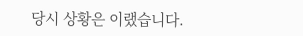당시 상황은 이랬습니다.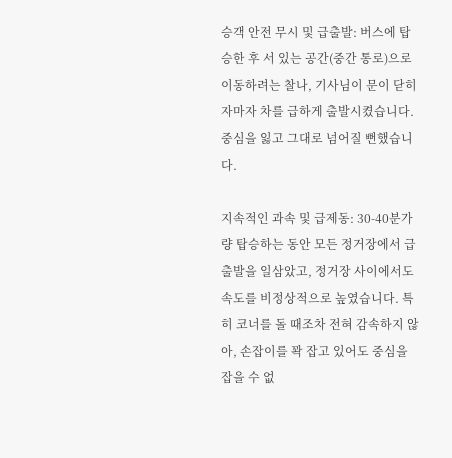승객 안전 무시 및 급출발: 버스에 탑승한 후 서 있는 공간(중간 통로)으로 이동하려는 찰나, 기사님이 문이 닫히자마자 차를 급하게 출발시켰습니다. 중심을 잃고 그대로 넘어질 뻔했습니다.

지속적인 과속 및 급제동: 30-40분가량 탑승하는 동안 모든 정거장에서 급출발을 일삼았고, 정거장 사이에서도 속도를 비정상적으로 높였습니다. 특히 코너를 돌 때조차 전혀 감속하지 않아, 손잡이를 꽉 잡고 있어도 중심을 잡을 수 없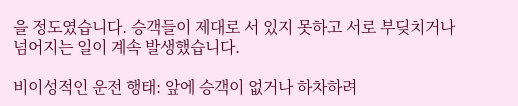을 정도였습니다. 승객들이 제대로 서 있지 못하고 서로 부딪치거나 넘어지는 일이 계속 발생했습니다.

비이성적인 운전 행태: 앞에 승객이 없거나 하차하려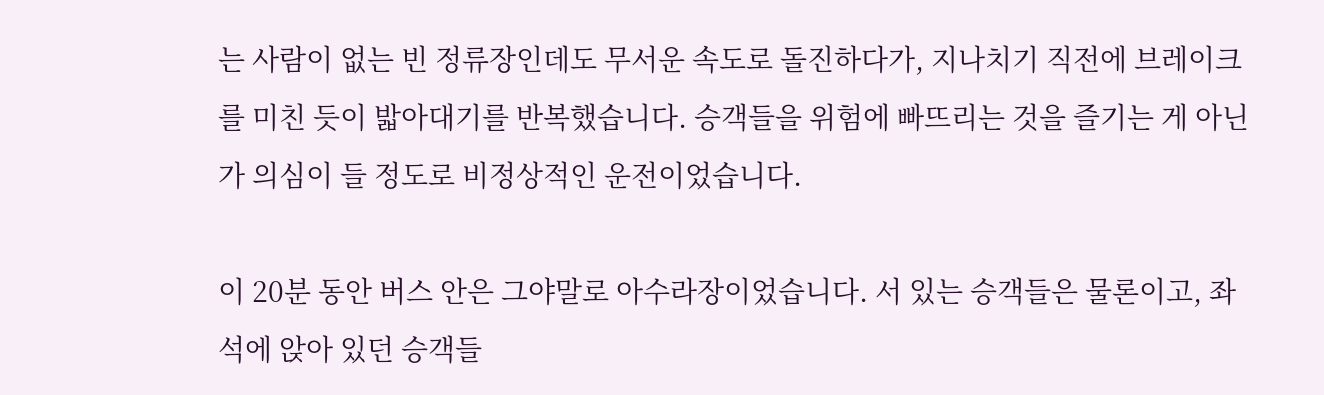는 사람이 없는 빈 정류장인데도 무서운 속도로 돌진하다가, 지나치기 직전에 브레이크를 미친 듯이 밟아대기를 반복했습니다. 승객들을 위험에 빠뜨리는 것을 즐기는 게 아닌가 의심이 들 정도로 비정상적인 운전이었습니다.

이 20분 동안 버스 안은 그야말로 아수라장이었습니다. 서 있는 승객들은 물론이고, 좌석에 앉아 있던 승객들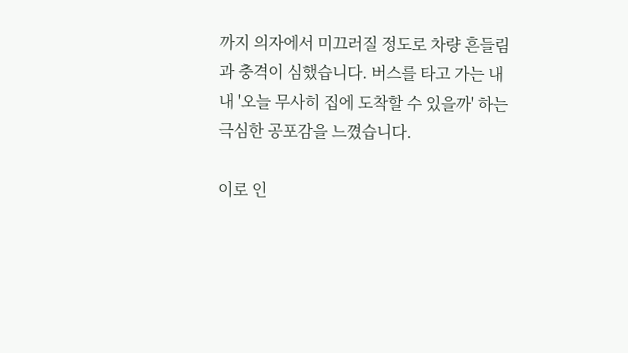까지 의자에서 미끄러질 정도로 차량 흔들림과 충격이 심했습니다. 버스를 타고 가는 내내 '오늘 무사히 집에 도착할 수 있을까' 하는 극심한 공포감을 느꼈습니다.

이로 인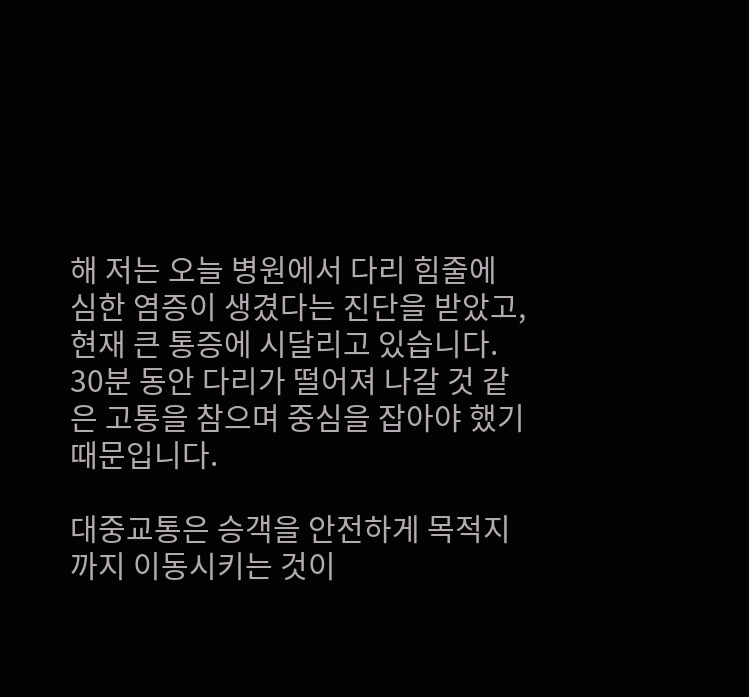해 저는 오늘 병원에서 다리 힘줄에 심한 염증이 생겼다는 진단을 받았고, 현재 큰 통증에 시달리고 있습니다. 30분 동안 다리가 떨어져 나갈 것 같은 고통을 참으며 중심을 잡아야 했기 때문입니다.

대중교통은 승객을 안전하게 목적지까지 이동시키는 것이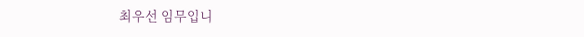최우선 임무입니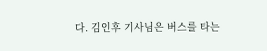다. 김인후 기사님은 버스를 타는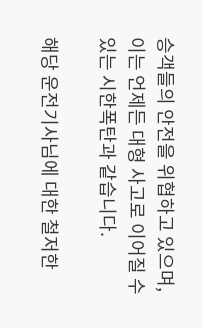승객들의 안전을 위협하고 있으며, 이는 언제든 대형 사고로 이어질 수 있는 시한폭탄과 같습니다.

해당 운전기사님에 대한 철저한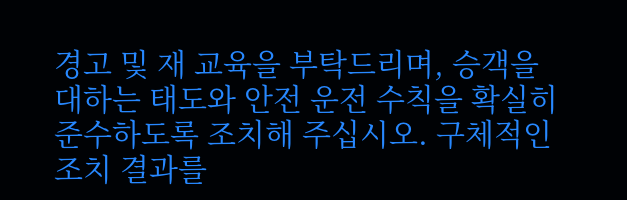경고 및 재 교육을 부탁드리며, 승객을 대하는 태도와 안전 운전 수칙을 확실히 준수하도록 조치해 주십시오. 구체적인 조치 결과를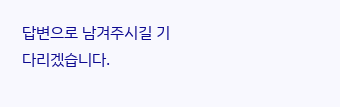답변으로 남겨주시길 기다리겠습니다.